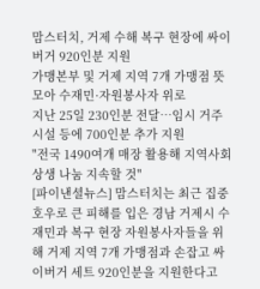맘스터치, 거제 수해 복구 현장에 싸이버거 920인분 지원
가맹본부 및 거제 지역 7개 가맹점 뜻 모아 수재민·자원봉사자 위로
지난 25일 230인분 전달…임시 거주 시설 등에 700인분 추가 지원
"전국 1490여개 매장 활용해 지역사회 상생 나눔 지속할 것"
[파이낸셜뉴스] 맘스터치는 최근 집중호우로 큰 피해를 입은 경남 거제시 수재민과 복구 현장 자원봉사자들을 위해 거제 지역 7개 가맹점과 손잡고 싸이버거 세트 920인분을 지원한다고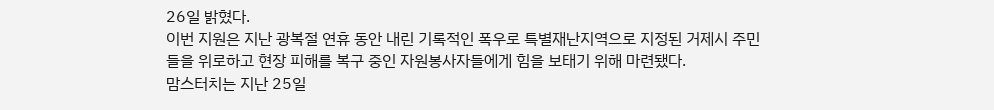26일 밝혔다.
이번 지원은 지난 광복절 연휴 동안 내린 기록적인 폭우로 특별재난지역으로 지정된 거제시 주민들을 위로하고 현장 피해를 복구 중인 자원봉사자들에게 힘을 보태기 위해 마련됐다.
맘스터치는 지난 25일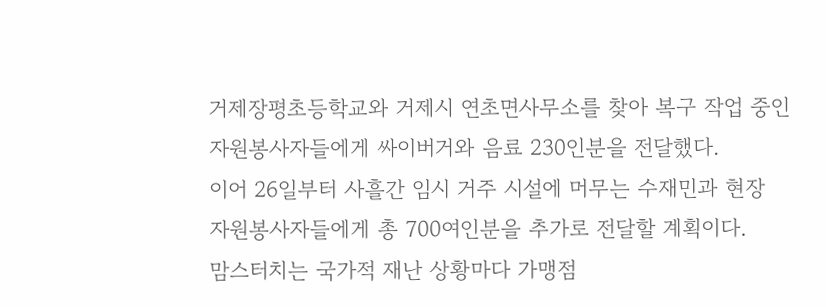거제장평초등학교와 거제시 연초면사무소를 찾아 복구 작업 중인 자원봉사자들에게 싸이버거와 음료 230인분을 전달했다.
이어 26일부터 사흘간 임시 거주 시설에 머무는 수재민과 현장 자원봉사자들에게 총 700여인분을 추가로 전달할 계획이다.
맘스터치는 국가적 재난 상황마다 가맹점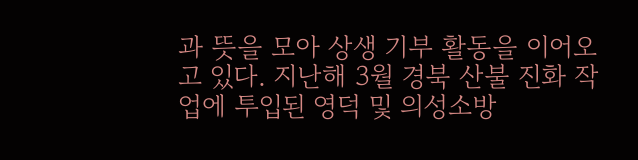과 뜻을 모아 상생 기부 활동을 이어오고 있다. 지난해 3월 경북 산불 진화 작업에 투입된 영덕 및 의성소방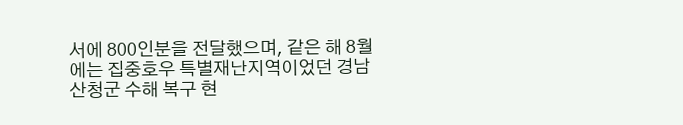서에 800인분을 전달했으며, 같은 해 8월에는 집중호우 특별재난지역이었던 경남 산청군 수해 복구 현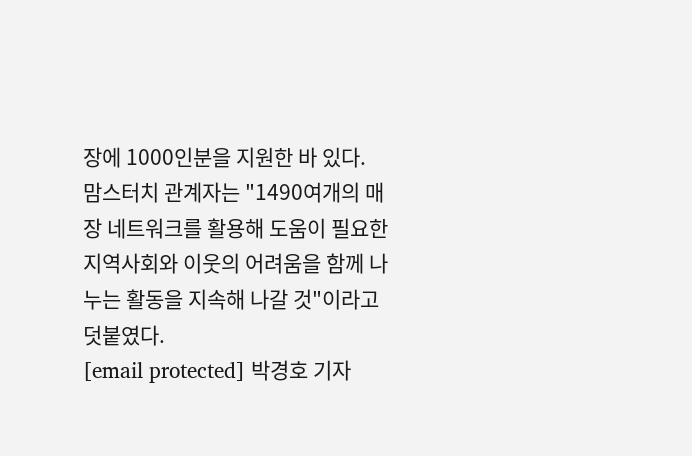장에 1000인분을 지원한 바 있다.
맘스터치 관계자는 "1490여개의 매장 네트워크를 활용해 도움이 필요한 지역사회와 이웃의 어려움을 함께 나누는 활동을 지속해 나갈 것"이라고 덧붙였다.
[email protected] 박경호 기자